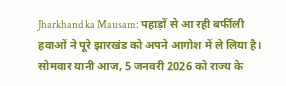Jharkhand ka Mausam: पहाड़ों से आ रही बर्फीली हवाओं ने पूरे झारखंड को अपने आगोश में ले लिया है। सोमवार यानी आज, 5 जनवरी 2026 को राज्य के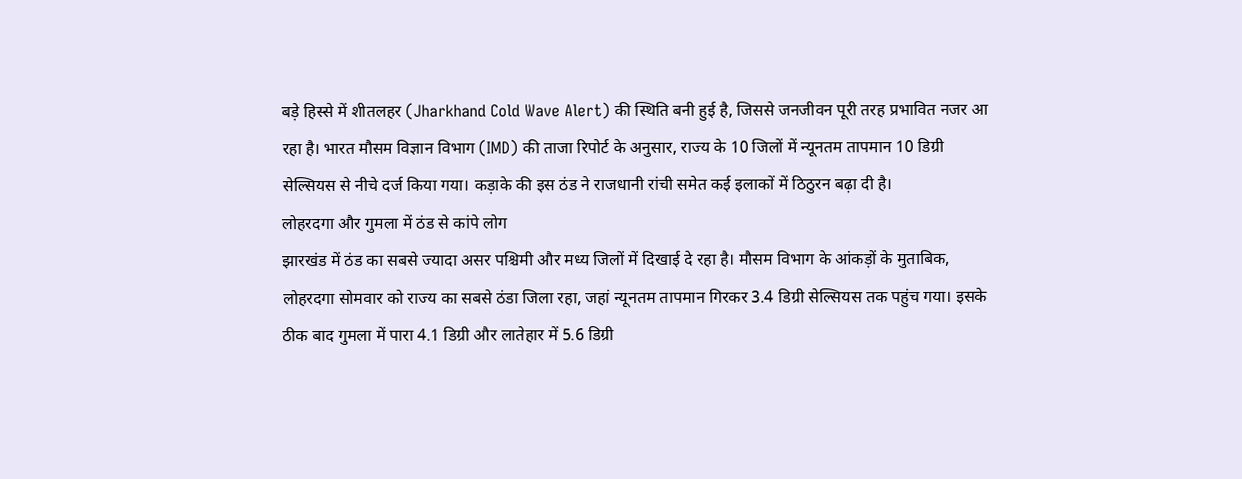बड़े हिस्से में शीतलहर (Jharkhand Cold Wave Alert) की स्थिति बनी हुई है, जिससे जनजीवन पूरी तरह प्रभावित नजर आ रहा है। भारत मौसम विज्ञान विभाग (IMD) की ताजा रिपोर्ट के अनुसार, राज्य के 10 जिलों में न्यूनतम तापमान 10 डिग्री सेल्सियस से नीचे दर्ज किया गया। कड़ाके की इस ठंड ने राजधानी रांची समेत कई इलाकों में ठिठुरन बढ़ा दी है।
लोहरदगा और गुमला में ठंड से कांपे लोग
झारखंड में ठंड का सबसे ज्यादा असर पश्चिमी और मध्य जिलों में दिखाई दे रहा है। मौसम विभाग के आंकड़ों के मुताबिक, लोहरदगा सोमवार को राज्य का सबसे ठंडा जिला रहा, जहां न्यूनतम तापमान गिरकर 3.4 डिग्री सेल्सियस तक पहुंच गया। इसके ठीक बाद गुमला में पारा 4.1 डिग्री और लातेहार में 5.6 डिग्री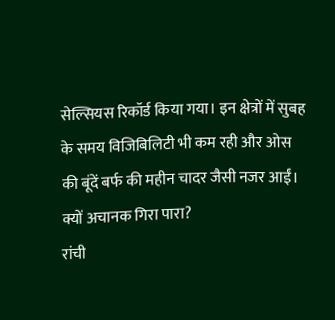सेल्सियस रिकॉर्ड किया गया। इन क्षेत्रों में सुबह के समय विजिबिलिटी भी कम रही और ओस की बूंदें बर्फ की महीन चादर जैसी नजर आईं।
क्यों अचानक गिरा पारा?
रांची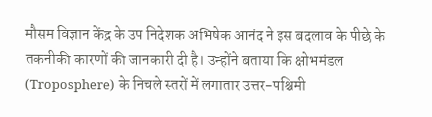मौसम विज्ञान केंद्र के उप निदेशक अभिषेक आनंद ने इस बदलाव के पीछे के तकनीकी कारणों की जानकारी दी है। उन्होंने बताया कि क्षोभमंडल (Troposphere) के निचले स्तरों में लगातार उत्तर-पश्चिमी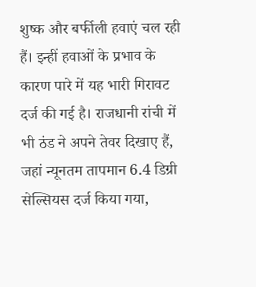शुष्क और बर्फीली हवाएं चल रही हैं। इन्हीं हवाओं के प्रभाव के कारण पारे में यह भारी गिरावट दर्ज की गई है। राजधानी रांची में भी ठंड ने अपने तेवर दिखाए हैं, जहां न्यूनतम तापमान 6.4 डिग्री सेल्सियस दर्ज किया गया,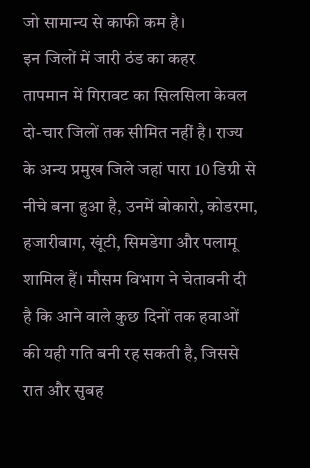जो सामान्य से काफी कम है।
इन जिलों में जारी ठंड का कहर
तापमान में गिरावट का सिलसिला केवल दो-चार जिलों तक सीमित नहीं है। राज्य के अन्य प्रमुख जिले जहां पारा 10 डिग्री से नीचे बना हुआ है, उनमें बोकारो, कोडरमा, हजारीबाग, खूंटी, सिमडेगा और पलामू शामिल हैं। मौसम विभाग ने चेतावनी दी है कि आने वाले कुछ दिनों तक हवाओं की यही गति बनी रह सकती है, जिससे रात और सुबह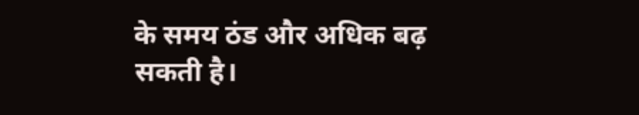के समय ठंड और अधिक बढ़ सकती है।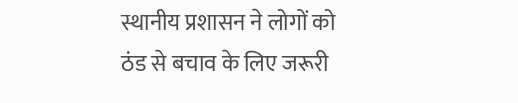स्थानीय प्रशासन ने लोगों को ठंड से बचाव के लिए जरूरी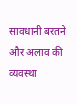सावधानी बरतने और अलाव की व्यवस्था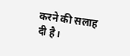करने की सलाह दी है।